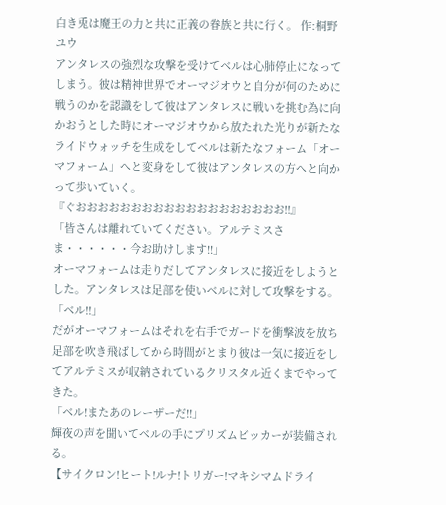白き兎は魔王の力と共に正義の眷族と共に行く。 作:桐野 ユウ
アンタレスの強烈な攻撃を受けてベルは心肺停止になってしまう。彼は精神世界でオーマジオウと自分が何のために戦うのかを認識をして彼はアンタレスに戦いを挑む為に向かおうとした時にオーマジオウから放たれた光りが新たなライドウォッチを生成をしてベルは新たなフォーム「オーマフォーム」へと変身をして彼はアンタレスの方へと向かって歩いていく。
『ぐおおおおおおおおおおおおおおおおおおお!!』
「皆さんは離れていてください。アルテミスさま・・・・・・今お助けします!!」
オーマフォームは走りだしてアンタレスに接近をしようとした。アンタレスは足部を使いベルに対して攻撃をする。
「ベル!!」
だがオーマフォームはそれを右手でガードを衝撃波を放ち足部を吹き飛ばしてから時間がとまり彼は一気に接近をしてアルテミスが収納されているクリスタル近くまでやってきた。
「ベル!またあのレーザーだ!!」
輝夜の声を聞いてベルの手にプリズムビッカーが装備される。
【サイクロン!ヒート!ルナ!トリガー!マキシマムドライ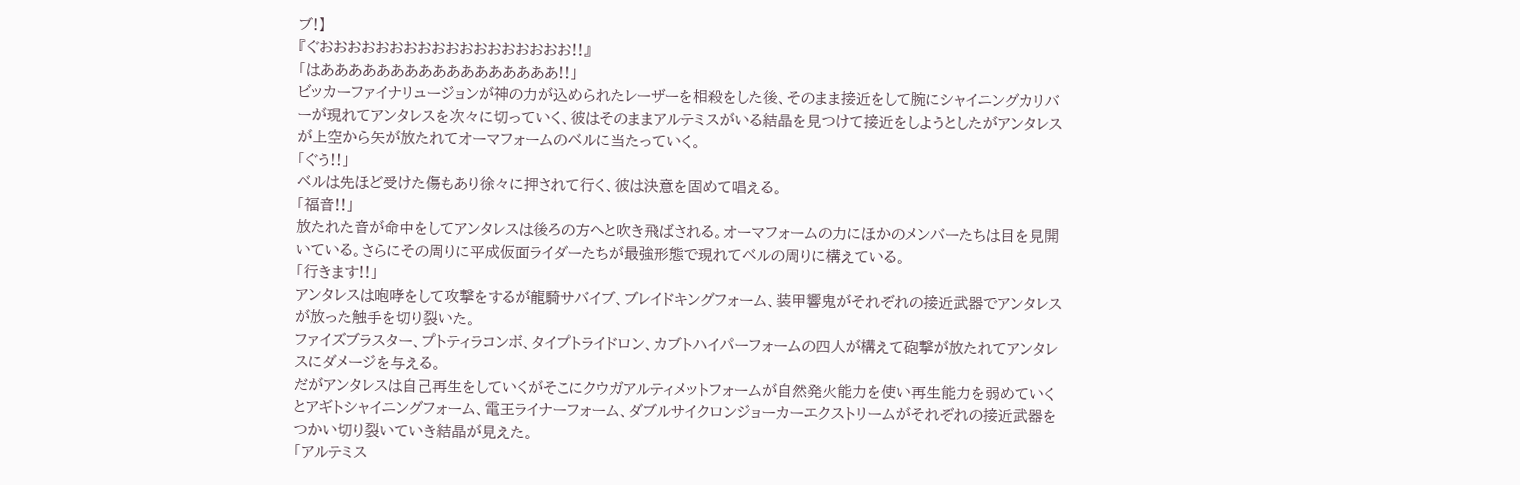ブ!】
『ぐおおおおおおおおおおおおおおおおおお!!』
「はあああああああああああああああああ!!」
ビッカーファイナリュージョンが神の力が込められたレーザーを相殺をした後、そのまま接近をして腕にシャイニングカリバーが現れてアンタレスを次々に切っていく、彼はそのままアルテミスがいる結晶を見つけて接近をしようとしたがアンタレスが上空から矢が放たれてオーマフォームのベルに当たっていく。
「ぐう!!」
ベルは先ほど受けた傷もあり徐々に押されて行く、彼は決意を固めて唱える。
「福音!!」
放たれた音が命中をしてアンタレスは後ろの方へと吹き飛ばされる。オーマフォームの力にほかのメンバーたちは目を見開いている。さらにその周りに平成仮面ライダーたちが最強形態で現れてベルの周りに構えている。
「行きます!!」
アンタレスは咆哮をして攻撃をするが龍騎サバイブ、ブレイドキングフォーム、装甲響鬼がそれぞれの接近武器でアンタレスが放った触手を切り裂いた。
ファイズブラスター、プトティラコンボ、タイプトライドロン、カブトハイパーフォームの四人が構えて砲撃が放たれてアンタレスにダメージを与える。
だがアンタレスは自己再生をしていくがそこにクウガアルティメットフォームが自然発火能力を使い再生能力を弱めていくとアギトシャイニングフォーム、電王ライナーフォーム、ダブルサイクロンジョーカーエクストリームがそれぞれの接近武器をつかい切り裂いていき結晶が見えた。
「アルテミス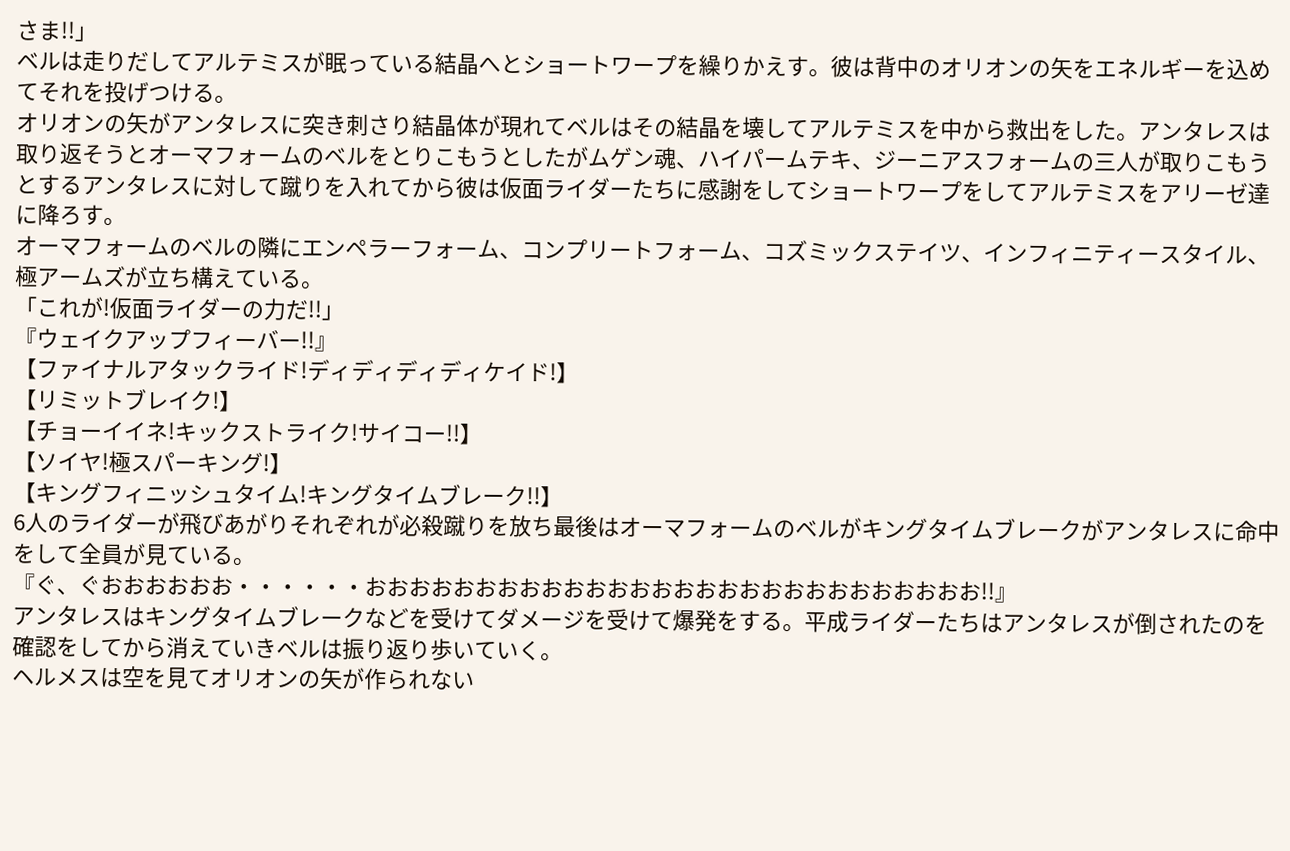さま!!」
ベルは走りだしてアルテミスが眠っている結晶へとショートワープを繰りかえす。彼は背中のオリオンの矢をエネルギーを込めてそれを投げつける。
オリオンの矢がアンタレスに突き刺さり結晶体が現れてベルはその結晶を壊してアルテミスを中から救出をした。アンタレスは取り返そうとオーマフォームのベルをとりこもうとしたがムゲン魂、ハイパームテキ、ジーニアスフォームの三人が取りこもうとするアンタレスに対して蹴りを入れてから彼は仮面ライダーたちに感謝をしてショートワープをしてアルテミスをアリーゼ達に降ろす。
オーマフォームのベルの隣にエンペラーフォーム、コンプリートフォーム、コズミックステイツ、インフィニティースタイル、極アームズが立ち構えている。
「これが!仮面ライダーの力だ!!」
『ウェイクアップフィーバー!!』
【ファイナルアタックライド!ディディディディケイド!】
【リミットブレイク!】
【チョーイイネ!キックストライク!サイコー!!】
【ソイヤ!極スパーキング!】
【キングフィニッシュタイム!キングタイムブレーク!!】
6人のライダーが飛びあがりそれぞれが必殺蹴りを放ち最後はオーマフォームのベルがキングタイムブレークがアンタレスに命中をして全員が見ている。
『ぐ、ぐおおおおおお・・・・・・おおおおおおおおおおおおおおおおおおおおおおおおおおおお!!』
アンタレスはキングタイムブレークなどを受けてダメージを受けて爆発をする。平成ライダーたちはアンタレスが倒されたのを確認をしてから消えていきベルは振り返り歩いていく。
ヘルメスは空を見てオリオンの矢が作られない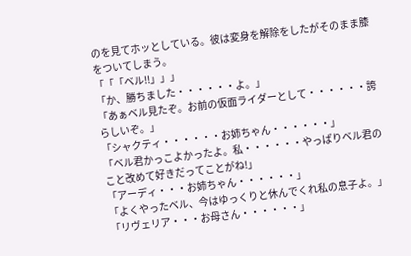のを見てホッとしている。彼は変身を解除をしたがそのまま膝をついてしまう。
「「「ベル!!」」」
「か、勝ちました・・・・・・よ。」
「あぁベル見たぞ。お前の仮面ライダーとして・・・・・・誇らしいぞ。」
「シャクティ・・・・・・お姉ちゃん・・・・・・」
「ベル君かっこよかったよ。私・・・・・・やっぱりベル君のこと改めて好きだってことがね!」
「アーディ・・・お姉ちゃん・・・・・・」
「よくやったベル、今はゆっくりと休んでくれ私の息子よ。」
「リヴェリア・・・お母さん・・・・・・」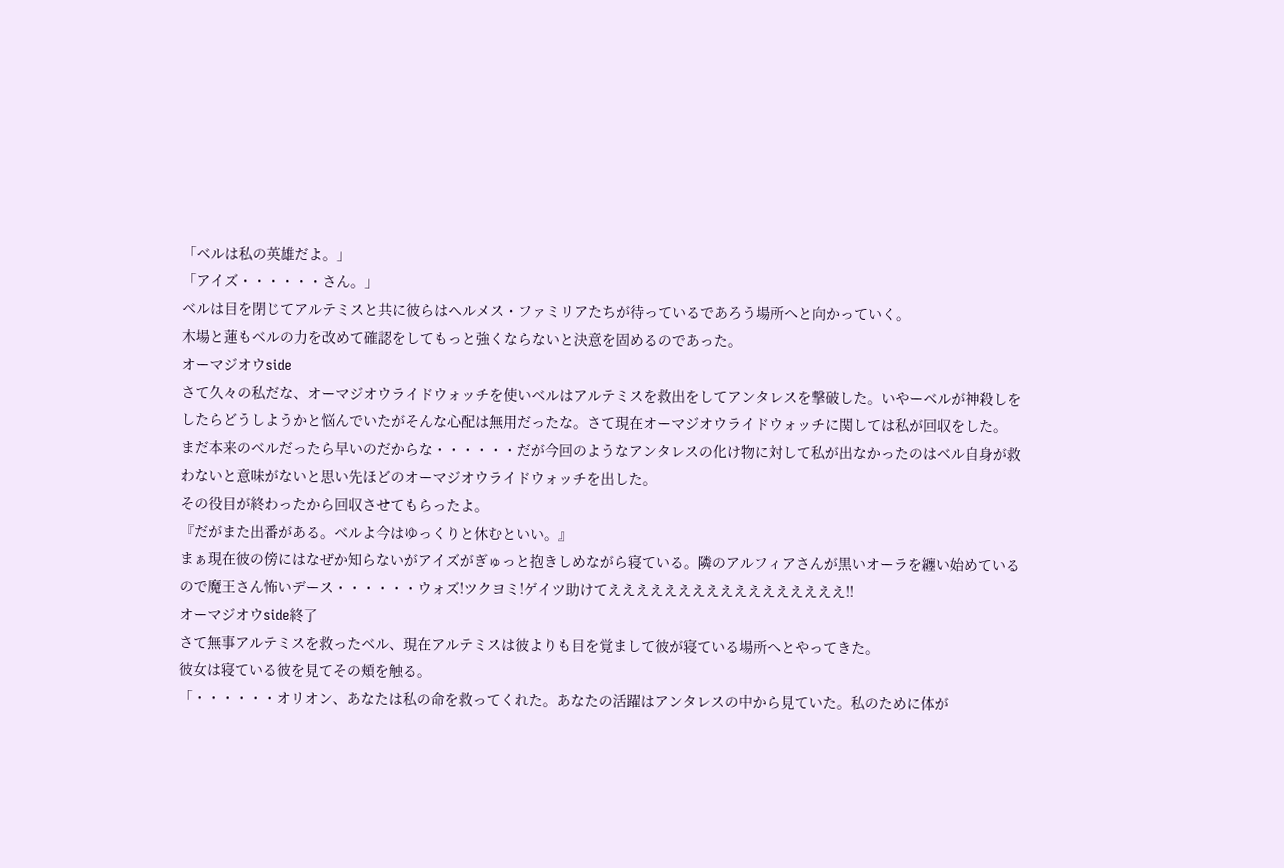「ベルは私の英雄だよ。」
「アイズ・・・・・・さん。」
ベルは目を閉じてアルテミスと共に彼らはヘルメス・ファミリアたちが待っているであろう場所へと向かっていく。
木場と蓮もベルの力を改めて確認をしてもっと強くならないと決意を固めるのであった。
オーマジオウside
さて久々の私だな、オーマジオウライドウォッチを使いベルはアルテミスを救出をしてアンタレスを撃破した。いやーベルが神殺しをしたらどうしようかと悩んでいたがそんな心配は無用だったな。さて現在オーマジオウライドウォッチに関しては私が回収をした。
まだ本来のベルだったら早いのだからな・・・・・・だが今回のようなアンタレスの化け物に対して私が出なかったのはベル自身が救わないと意味がないと思い先ほどのオーマジオウライドウォッチを出した。
その役目が終わったから回収させてもらったよ。
『だがまた出番がある。ベルよ今はゆっくりと休むといい。』
まぁ現在彼の傍にはなぜか知らないがアイズがぎゅっと抱きしめながら寝ている。隣のアルフィアさんが黒いオーラを纏い始めているので魔王さん怖いデース・・・・・・ウォズ!ツクヨミ!ゲイツ助けてえええええええええええええええええ!!
オーマジオウside終了
さて無事アルテミスを救ったベル、現在アルテミスは彼よりも目を覚まして彼が寝ている場所へとやってきた。
彼女は寝ている彼を見てその頬を触る。
「・・・・・・オリオン、あなたは私の命を救ってくれた。あなたの活躍はアンタレスの中から見ていた。私のために体が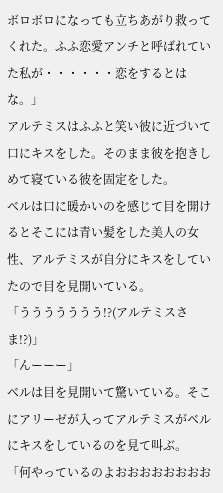ボロボロになっても立ちあがり救ってくれた。ふふ恋愛アンチと呼ばれていた私が・・・・・・恋をするとはな。」
アルテミスはふふと笑い彼に近づいて口にキスをした。そのまま彼を抱きしめて寝ている彼を固定をした。
ベルは口に暖かいのを感じて目を開けるとそこには青い髪をした美人の女性、アルテミスが自分にキスをしていたので目を見開いている。
「ううううううう!?(アルテミスさま!?)」
「んーーー」
ベルは目を見開いて驚いている。そこにアリーゼが入ってアルテミスがベルにキスをしているのを見て叫ぶ。
「何やっているのよおおおおおおおお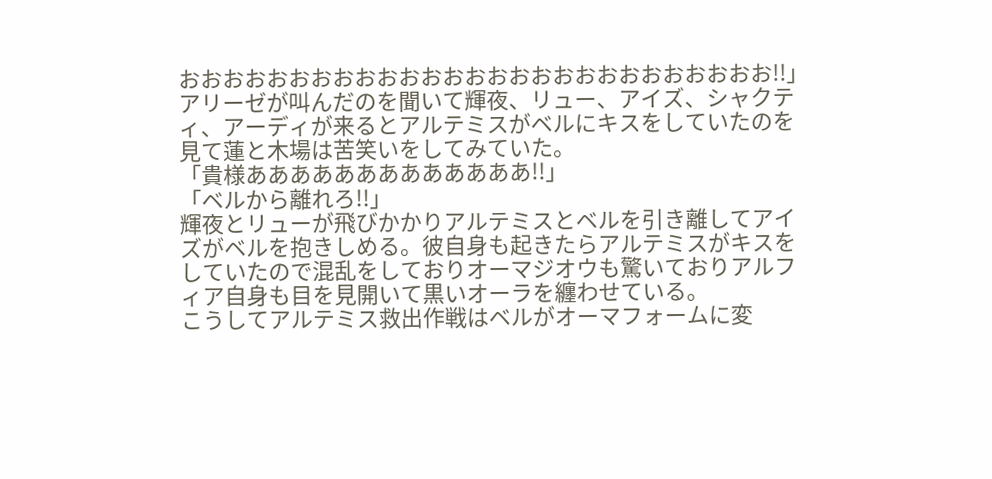おおおおおおおおおおおおおおおおおおおおおおおおおおお!!」
アリーゼが叫んだのを聞いて輝夜、リュー、アイズ、シャクティ、アーディが来るとアルテミスがベルにキスをしていたのを見て蓮と木場は苦笑いをしてみていた。
「貴様あああああああああああああ!!」
「ベルから離れろ!!」
輝夜とリューが飛びかかりアルテミスとベルを引き離してアイズがベルを抱きしめる。彼自身も起きたらアルテミスがキスをしていたので混乱をしておりオーマジオウも驚いておりアルフィア自身も目を見開いて黒いオーラを纏わせている。
こうしてアルテミス救出作戦はベルがオーマフォームに変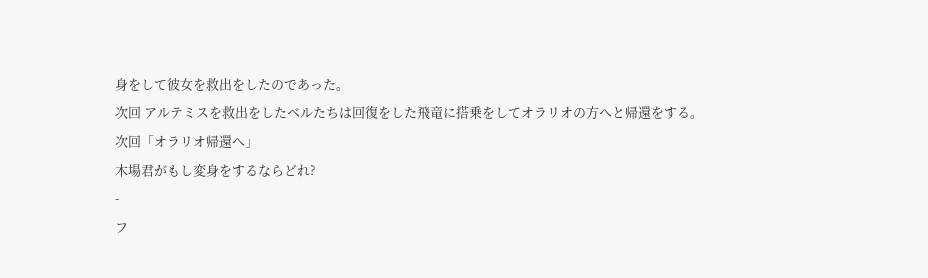身をして彼女を救出をしたのであった。
次回 アルテミスを救出をしたベルたちは回復をした飛竜に搭乗をしてオラリオの方へと帰還をする。
次回「オラリオ帰還へ」
木場君がもし変身をするならどれ?
-
フ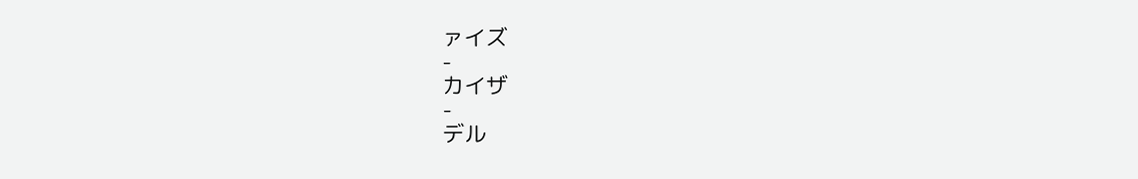ァイズ
-
カイザ
-
デル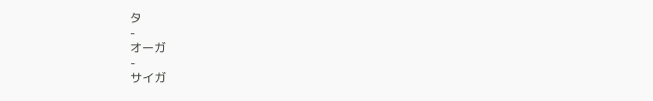タ
-
オーガ
-
サイガ